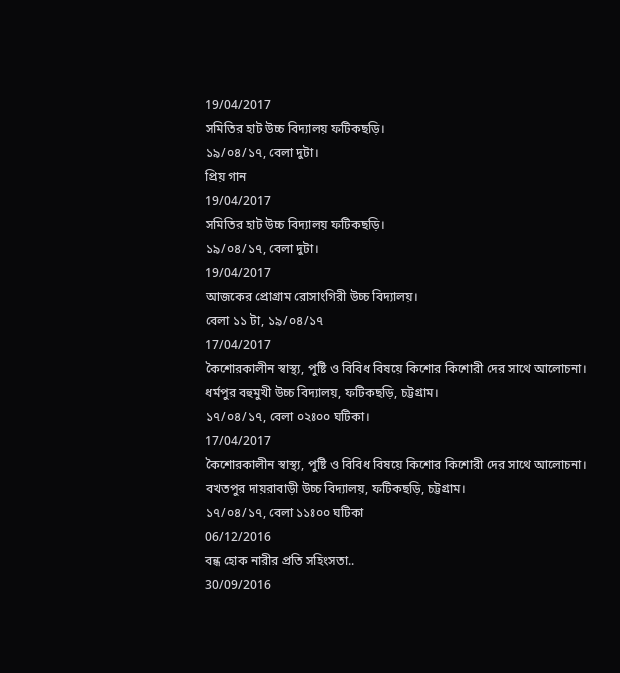19/04/2017
সমিতির হাট উচ্চ বিদ্যালয় ফটিকছড়ি।
১৯/০৪/১৭, বেলা দুটা।
প্রিয় গান
19/04/2017
সমিতির হাট উচ্চ বিদ্যালয় ফটিকছড়ি।
১৯/০৪/১৭, বেলা দুটা।
19/04/2017
আজকের প্রোগ্রাম রোসাংগিরী উচ্চ বিদ্যালয়।
বেলা ১১ টা, ১৯/০৪/১৭
17/04/2017
কৈশোরকালীন স্বাস্থ্য, পুষ্টি ও বিবিধ বিষয়ে কিশোর কিশোরী দের সাথে আলোচনা।
ধর্মপুর বহুমুখী উচ্চ বিদ্যালয়, ফটিকছড়ি, চট্টগ্রাম।
১৭/০৪/১৭, বেলা ০২ঃ০০ ঘটিকা।
17/04/2017
কৈশোরকালীন স্বাস্থ্য, পুষ্টি ও বিবিধ বিষয়ে কিশোর কিশোরী দের সাথে আলোচনা।
বখতপুর দায়রাবাড়ী উচ্চ বিদ্যালয়, ফটিকছড়ি, চট্টগ্রাম।
১৭/০৪/১৭, বেলা ১১ঃ০০ ঘটিকা
06/12/2016
বন্ধ হোক নারীর প্রতি সহিংসতা..
30/09/2016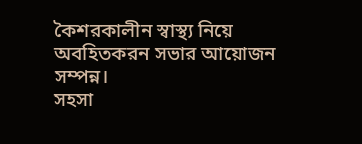কৈশরকালীন স্বাস্থ্য নিয়ে অবহিতকরন সভার আয়োজন সম্পন্ন।
সহসা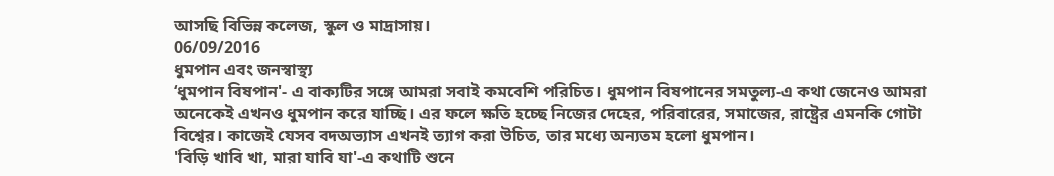আসছি বিভিন্ন কলেজ, স্কুল ও মাদ্রাসায়।
06/09/2016
ধুমপান এবং জনস্বাস্থ্য
‘ধুমপান বিষপান'- এ বাক্যটির সঙ্গে আমরা সবাই কমবেশি পরিচিত। ধুমপান বিষপানের সমতুল্য-এ কথা জেনেও আমরা অনেকেই এখনও ধুমপান করে যাচ্ছি। এর ফলে ক্ষতি হচ্ছে নিজের দেহের, পরিবারের, সমাজের, রাষ্ট্রের এমনকি গোটা বিশ্বের। কাজেই যেসব বদঅভ্যাস এখনই ত্যাগ করা উচিত, তার মধ্যে অন্যতম হলো ধুমপান।
'বিড়ি খাবি খা, মারা যাবি যা'-এ কথাটি শুনে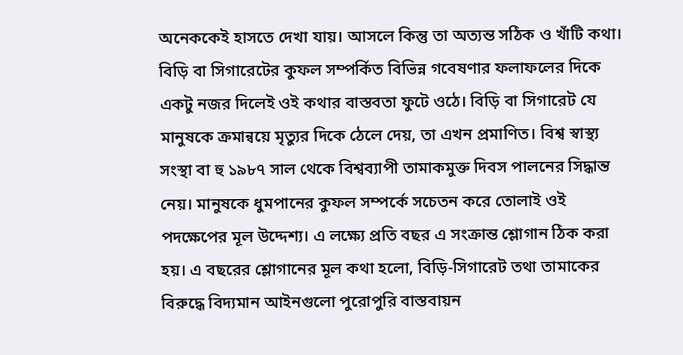অনেককেই হাসতে দেখা যায়। আসলে কিন্তু তা অত্যন্ত সঠিক ও খাঁটি কথা। বিড়ি বা সিগারেটের কুফল সম্পর্কিত বিভিন্ন গবেষণার ফলাফলের দিকে একটু নজর দিলেই ওই কথার বাস্তবতা ফুটে ওঠে। বিড়ি বা সিগারেট যে মানুষকে ক্রমান্বয়ে মৃত্যুর দিকে ঠেলে দেয়, তা এখন প্রমাণিত। বিশ্ব স্বাস্থ্য সংস্থা বা হু ১৯৮৭ সাল থেকে বিশ্বব্যাপী তামাকমুক্ত দিবস পালনের সিদ্ধান্ত নেয়। মানুষকে ধুমপানের কুফল সম্পর্কে সচেতন করে তোলাই ওই পদক্ষেপের মূল উদ্দেশ্য। এ লক্ষ্যে প্রতি বছর এ সংক্রান্ত শ্লোগান ঠিক করা হয়। এ বছরের শ্লোগানের মূল কথা হলো, বিড়ি-সিগারেট তথা তামাকের বিরুদ্ধে বিদ্যমান আইনগুলো পুরোপুরি বাস্তবায়ন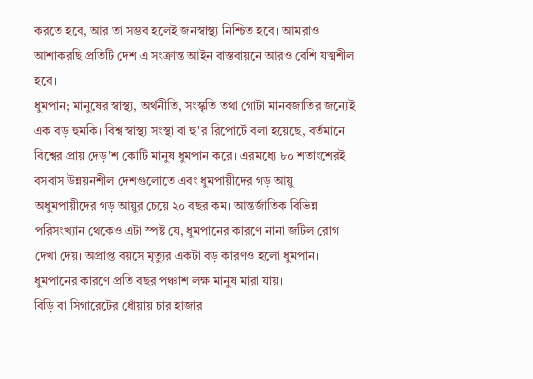করতে হবে, আর তা সম্ভব হলেই জনস্বাস্থ্য নিশ্চিত হবে। আমরাও আশাকরছি প্রতিটি দেশ এ সংক্রান্ত আইন বাস্তবায়নে আরও বেশি যত্মশীল হবে।
ধুমপান; মানুষের স্বাস্থ্য, অর্থনীতি, সংস্কৃতি তথা গোটা মানবজাতির জন্যেই এক বড় হুমকি। বিশ্ব স্বাস্থ্য সংস্থা বা হু'র রিপোর্টে বলা হয়েছে, বর্তমানে বিশ্বের প্রায় দেড়'শ কোটি মানুষ ধুমপান করে। এরমধ্যে ৮০ শতাংশেরই বসবাস উন্নয়নশীল দেশগুলোতে এবং ধুমপায়ীদের গড় আয়ু অধুমপায়ীদের গড় আয়ুর চেয়ে ২০ বছর কম। আন্তর্জাতিক বিভিন্ন পরিসংখ্যান থেকেও এটা স্পষ্ট যে, ধুমপানের কারণে নানা জটিল রোগ দেখা দেয়। অপ্রাপ্ত বয়সে মৃত্যুর একটা বড় কারণও হলো ধুমপান। ধুমপানের কারণে প্রতি বছর পঞ্চাশ লক্ষ মানুষ মারা যায়।
বিড়ি বা সিগারেটের ধোঁয়ায় চার হাজার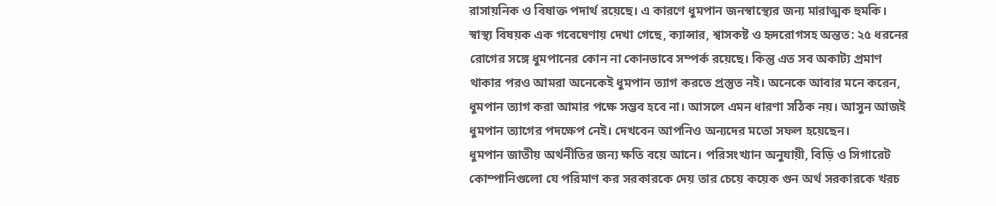রাসায়নিক ও বিষাক্ত পদার্থ রয়েছে। এ কারণে ধুমপান জনস্বাস্থ্যের জন্য মারাত্মক হুমকি। স্বাস্থ্য বিষয়ক এক গবেষেণায় দেখা গেছে, ক্যান্সার, শ্বাসকষ্ট ও হৃদরোগসহ অন্তত: ২৫ ধরনের রোগের সঙ্গে ধুমপানের কোন না কোনভাবে সম্পর্ক রয়েছে। কিন্তু এত সব অকাট্য প্রমাণ থাকার পরও আমরা অনেকেই ধুমপান ত্যাগ করতে প্রস্তুত নই। অনেকে আবার মনে করেন, ধুমপান ত্যাগ করা আমার পক্ষে সম্ভব হবে না। আসলে এমন ধারণা সঠিক নয়। আসুন আজই ধুমপান ত্যাগের পদক্ষেপ নেই। দেখবেন আপনিও অন্যদের মতো সফল হয়েছেন।
ধুমপান জাতীয় অর্থনীতির জন্য ক্ষতি বয়ে আনে। পরিসংখ্যান অনুযায়ী, বিড়ি ও সিগারেট কোম্পানিগুলো যে পরিমাণ কর সরকারকে দেয় তার চেয়ে কয়েক গুন অর্থ সরকারকে খরচ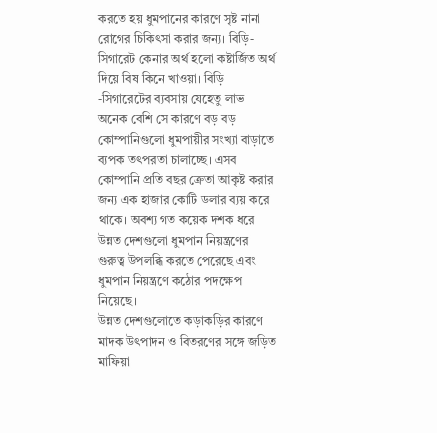করতে হয় ধুমপানের কারণে সৃষ্ট নানা রোগের চিকিৎসা করার জন্য। বিড়ি-সিগারেট কেনার অর্থ হলো কষ্টার্জিত অর্থ দিয়ে বিষ কিনে খাওয়া। বিড়ি -সিগারেটের ব্যবসায় যেহেতু লাভ অনেক বেশি সে কারণে বড় বড় কোম্পানিগুলো ধুমপায়ীর সংখ্যা বাড়াতে ব্যপক তৎপরতা চালাচ্ছে। এসব কোম্পানি প্রতি বছর ক্রেতা আকৃষ্ট করার জন্য এক হাজার কোটি ডলার ব্যয় করে থাকে। অবশ্য গত কয়েক দশক ধরে উন্নত দেশগুলো ধুমপান নিয়ন্ত্রণের গুরুত্ব উপলব্ধি করতে পেরেছে এবং ধুমপান নিয়ন্ত্রণে কঠোর পদক্ষেপ নিয়েছে।
উন্নত দেশগুলোতে কড়াকড়ির কারণে মাদক উৎপাদন ও বিতরণের সঙ্গে জড়িত মাফিয়া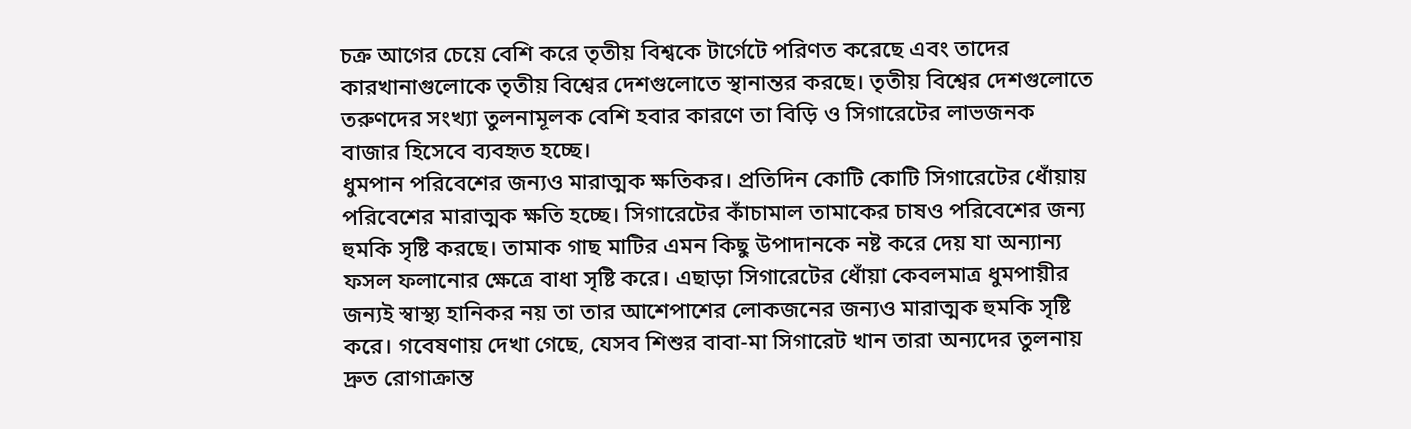চক্র আগের চেয়ে বেশি করে তৃতীয় বিশ্বকে টার্গেটে পরিণত করেছে এবং তাদের কারখানাগুলোকে তৃতীয় বিশ্বের দেশগুলোতে স্থানান্তর করছে। তৃতীয় বিশ্বের দেশগুলোতে তরুণদের সংখ্যা তুলনামূলক বেশি হবার কারণে তা বিড়ি ও সিগারেটের লাভজনক বাজার হিসেবে ব্যবহৃত হচ্ছে।
ধুমপান পরিবেশের জন্যও মারাত্মক ক্ষতিকর। প্রতিদিন কোটি কোটি সিগারেটের ধোঁয়ায় পরিবেশের মারাত্মক ক্ষতি হচ্ছে। সিগারেটের কাঁচামাল তামাকের চাষও পরিবেশের জন্য হুমকি সৃষ্টি করছে। তামাক গাছ মাটির এমন কিছু উপাদানকে নষ্ট করে দেয় যা অন্যান্য ফসল ফলানোর ক্ষেত্রে বাধা সৃষ্টি করে। এছাড়া সিগারেটের ধোঁয়া কেবলমাত্র ধুমপায়ীর জন্যই স্বাস্থ্য হানিকর নয় তা তার আশেপাশের লোকজনের জন্যও মারাত্মক হুমকি সৃষ্টি করে। গবেষণায় দেখা গেছে, যেসব শিশুর বাবা-মা সিগারেট খান তারা অন্যদের তুলনায় দ্রুত রোগাক্রান্ত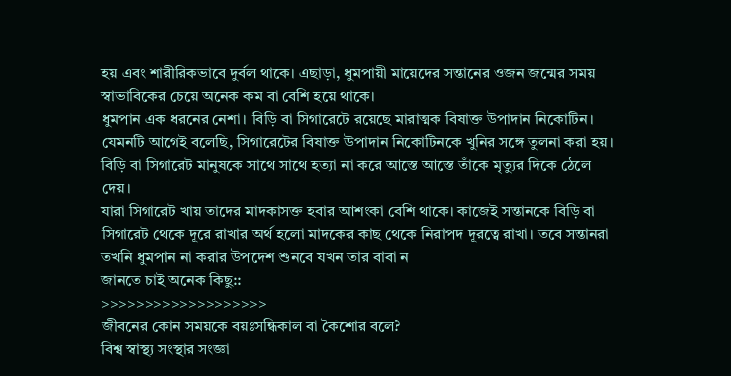হয় এবং শারীরিকভাবে দুর্বল থাকে। এছাড়া, ধুমপায়ী মায়েদের সন্তানের ওজন জন্মের সময় স্বাভাবিকের চেয়ে অনেক কম বা বেশি হয়ে থাকে।
ধুমপান এক ধরনের নেশা। বিড়ি বা সিগারেটে রয়েছে মারাত্মক বিষাক্ত উপাদান নিকোটিন। যেমনটি আগেই বলেছি, সিগারেটের বিষাক্ত উপাদান নিকোটিনকে খুনির সঙ্গে তুলনা করা হয়। বিড়ি বা সিগারেট মানুষকে সাথে সাথে হত্যা না করে আস্তে আস্তে তাঁকে মৃত্যুর দিকে ঠেলে দেয়।
যারা সিগারেট খায় তাদের মাদকাসক্ত হবার আশংকা বেশি থাকে। কাজেই সন্তানকে বিড়ি বা সিগারেট থেকে দূরে রাখার অর্থ হলো মাদকের কাছ থেকে নিরাপদ দূরত্বে রাখা। তবে সন্তানরা তখনি ধুমপান না করার উপদেশ শুনবে যখন তার বাবা ন
জানতে চাই অনেক কিছু::
>>>>>>>>>>>>>>>>>>>
জীবনের কোন সময়কে বয়ঃসন্ধিকাল বা কৈশোর বলে?
বিশ্ব স্বাস্থ্য সংস্থার সংজ্ঞা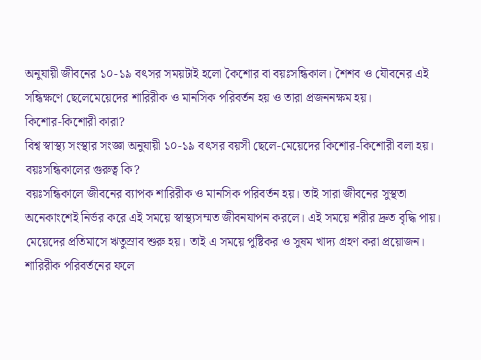অনুযায়ী জীবনের ১০-১৯ বৎসর সময়টাই হলো কৈশোর বা বয়ঃসন্ধিকাল। শৈশব ও যৌবনের এই সন্ধিক্ষণে ছেলেমেয়েদের শারিরীক ও মানসিক পরিবর্তন হয় ও তারা প্রজননক্ষম হয়।
কিশোর-কিশোরী কারা?
বিশ্ব স্বাস্থ্য সংস্থার সংজ্ঞা অনুযায়ী ১০-১৯ বৎসর বয়সী ছেলে-মেয়েদের কিশোর-কিশোরী বলা হয়।
বয়ঃসন্ধিকালের গুরুত্ব কি?
বয়ঃসন্ধিকালে জীবনের ব্যাপক শারিরীক ও মানসিক পরিবর্তন হয়। তাই সারা জীবনের সুস্থতা অনেকাংশেই নির্ভর করে এই সময়ে স্বাস্থ্যসম্মত জীবনযাপন করলে। এই সময়ে শরীর দ্রুত বৃদ্ধি পায়। মেয়েদের প্রতিমাসে ঋতুস্রাব শুরু হয়। তাই এ সময়ে পুষ্টিকর ও সুষম খাদ্য গ্রহণ করা প্রয়োজন। শারিরীক পরিবর্তনের ফলে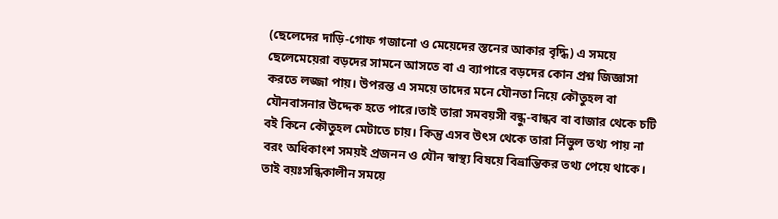(ছেলেদের দাড়ি-গোফ গজানো ও মেয়েদের স্তনের আকার বৃদ্ধি) এ সময়ে ছেলেমেয়েরা বড়দের সামনে আসতে বা এ ব্যাপারে বড়দের কোন প্রশ্ন জিজ্ঞাসা করতে লজ্জা পায়। উপরন্ত এ সময়ে তাদের মনে যৌনতা নিয়ে কৌতুহল বা যৌনবাসনার উদ্দেক হতে পারে।তাই তারা সমবয়সী বন্ধু-বান্ধব বা বাজার থেকে চটি বই কিনে কৌতুহল মেটাতে চায়। কিন্তু এসব উৎস থেকে তারা র্নিভুল তথ্য পায় না বরং অধিকাংশ সময়ই প্রজনন ও যৌন স্বাস্থ্য বিষয়ে বিভ্রান্তিকর তথ্য পেয়ে থাকে। তাই বয়ঃসন্ধিকালীন সময়ে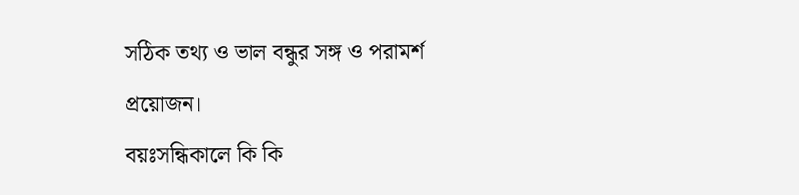সঠিক তথ্য ও ভাল বন্ধুর সঙ্গ ও পরামর্শ প্রয়োজন।
বয়ঃসন্ধিকালে কি কি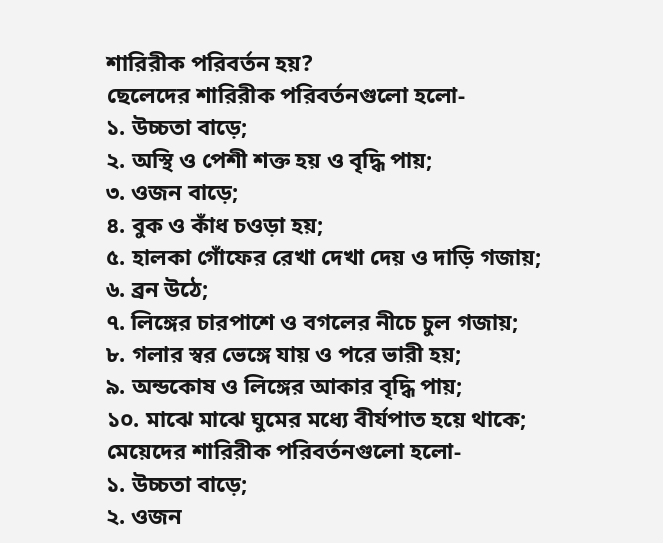শারিরীক পরিবর্তন হয়?
ছেলেদের শারিরীক পরিবর্তনগুলো হলো-
১. উচ্চতা বাড়ে;
২. অস্থি ও পেশী শক্ত হয় ও বৃদ্ধি পায়;
৩. ওজন বাড়ে;
৪. বুক ও কাঁধ চওড়া হয়;
৫. হালকা গোঁফের রেখা দেখা দেয় ও দাড়ি গজায়;
৬. ব্রন উঠে;
৭. লিঙ্গের চারপাশে ও বগলের নীচে চুল গজায়;
৮. গলার স্বর ভেঙ্গে যায় ও পরে ভারী হয়;
৯. অন্ডকোষ ও লিঙ্গের আকার বৃদ্ধি পায়;
১০. মাঝে মাঝে ঘুমের মধ্যে বীর্যপাত হয়ে থাকে;
মেয়েদের শারিরীক পরিবর্তনগুলো হলো-
১. উচ্চতা বাড়ে;
২. ওজন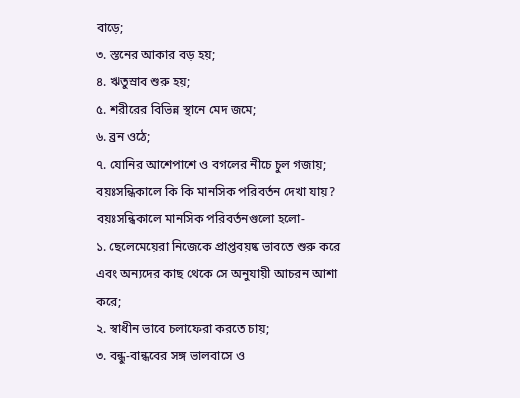বাড়ে;
৩. স্তনের আকার বড় হয়;
৪. ঋতুস্রাব শুরু হয়;
৫. শরীরের বিভিন্ন স্থানে মেদ জমে;
৬. ব্রন ওঠে;
৭. যোনির আশেপাশে ও বগলের নীচে চুল গজায়;
বয়ঃসন্ধিকালে কি কি মানসিক পরিবর্তন দেখা যায়?
বয়ঃসন্ধিকালে মানসিক পরিবর্তনগুলো হলো-
১. ছেলেমেয়েরা নিজেকে প্রাপ্তবয়ষ্ক ভাবতে শুরু করে এবং অন্যদের কাছ থেকে সে অনুযায়ী আচরন আশা করে;
২. স্বাধীন ভাবে চলাফেরা করতে চায়;
৩. বন্ধু-বান্ধবের সঙ্গ ভালবাসে ও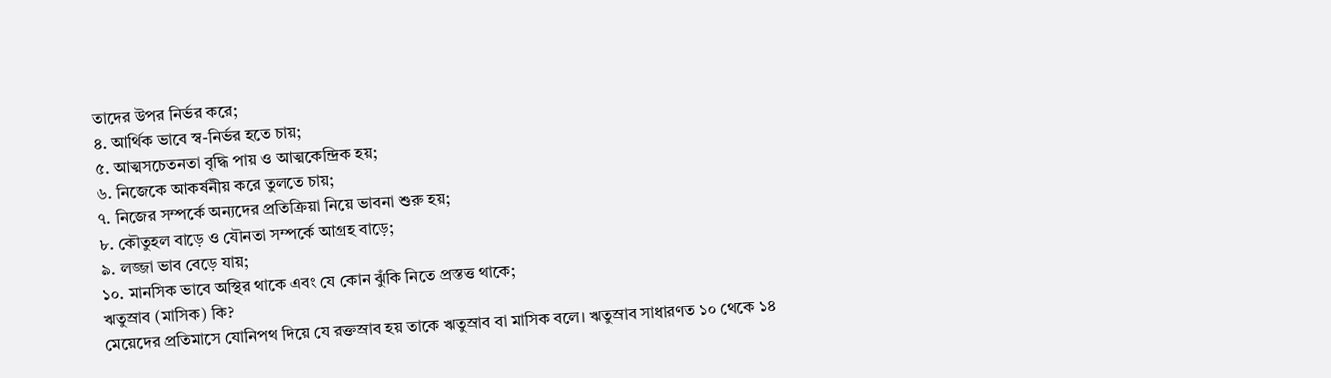তাদের উপর নির্ভর করে;
৪. আর্থিক ভাবে স্ব-নির্ভর হতে চায়;
৫. আত্মসচেতনতা বৃদ্ধি পায় ও আত্মকেন্দ্রিক হয়;
৬. নিজেকে আকর্ষনীয় করে তুলতে চায়;
৭. নিজের সম্পর্কে অন্যদের প্রতিক্রিয়া নিয়ে ভাবনা শুরু হয়;
৮. কৌতুহল বাড়ে ও যৌনতা সম্পর্কে আগ্রহ বাড়ে;
৯. লজ্জা ভাব বেড়ে যায়;
১০. মানসিক ভাবে অস্থির থাকে এবং যে কোন ঝুঁকি নিতে প্রস্তত্ত থাকে;
ঋতুস্রাব (মাসিক) কি?
মেয়েদের প্রতিমাসে যোনিপথ দিয়ে যে রক্তস্রাব হয় তাকে ঋতুস্রাব বা মাসিক বলে। ঋতুস্রাব সাধারণত ১০ থেকে ১৪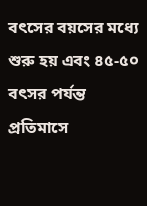বৎসের বয়সের মধ্যে শুরু হয় এবং ৪৫-৫০ বৎসর পর্যন্ত প্রতিমাসে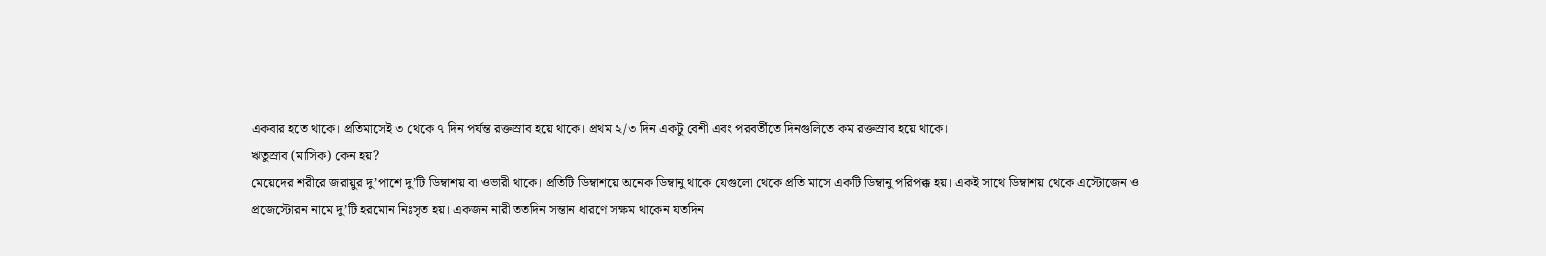একবার হতে থাকে। প্রতিমাসেই ৩ থেকে ৭ দিন পর্যন্ত রক্তস্রাব হয়ে থাকে। প্রথম ২/৩ দিন একটু বেশী এবং পরবর্তীতে দিনগুলিতে কম রক্তস্রাব হয়ে থাকে।
ঋতুস্রাব (মাসিক) কেন হয়?
মেয়েদের শরীরে জরায়ুর দু’পাশে দু’টি ডিম্বাশয় বা ওভারী থাকে। প্রতিটি ডিম্বাশয়ে অনেক ডিম্বানু থাকে যেগুলো থেকে প্রতি মাসে একটি ডিম্বানু পরিপক্ক হয়। একই সাথে ডিম্বাশয় থেকে এস্টোজেন ও প্রজেস্টোরন নামে দু’টি হরমোন নিঃসৃত হয়। একজন নারী ততদিন সন্তান ধারণে সক্ষম থাকেন যতদিন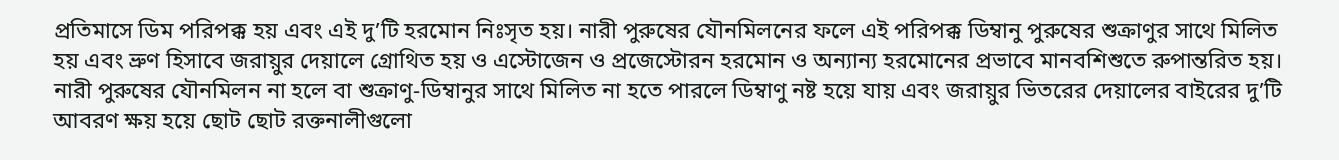প্রতিমাসে ডিম পরিপক্ক হয় এবং এই দু’টি হরমোন নিঃসৃত হয়। নারী পুরুষের যৌনমিলনের ফলে এই পরিপক্ক ডিম্বানু পুরুষের শুক্রাণুর সাথে মিলিত হয় এবং ভ্রুণ হিসাবে জরায়ুর দেয়ালে গ্রোথিত হয় ও এস্টোজেন ও প্রজেস্টোরন হরমোন ও অন্যান্য হরমোনের প্রভাবে মানবশিশুতে রুপান্তরিত হয়। নারী পুরুষের যৌনমিলন না হলে বা শুক্রাণু-ডিম্বানুর সাথে মিলিত না হতে পারলে ডিম্বাণু নষ্ট হয়ে যায় এবং জরায়ুর ভিতরের দেয়ালের বাইরের দু’টি আবরণ ক্ষয় হয়ে ছোট ছোট রক্তনালীগুলো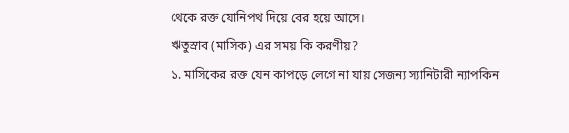থেকে রক্ত যোনিপথ দিয়ে বের হয়ে আসে।
ঋতুস্রাব (মাসিক) এর সময় কি করণীয়?
১. মাসিকের রক্ত যেন কাপড়ে লেগে না যায় সেজন্য স্যানিটারী ন্যাপকিন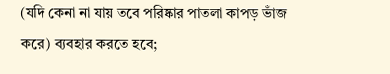(যদি কেনা না যায় তবে পরিষ্কার পাতলা কাপড় ভাঁজ করে) ব্যবহার করতে হবে;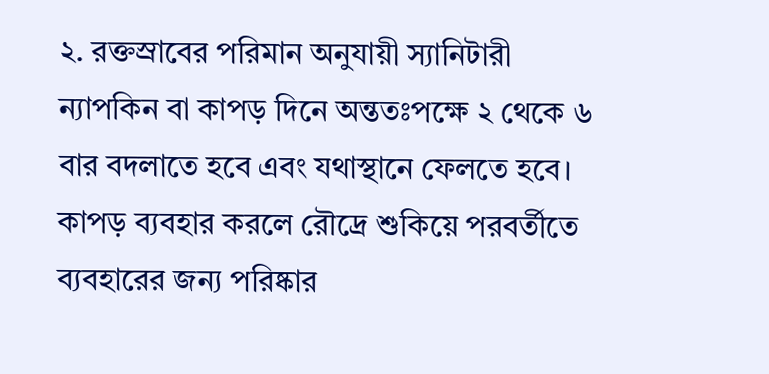২. রক্তস্রাবের পরিমান অনুযায়ী স্যানিটারী ন্যাপকিন বা কাপড় দিনে অন্ততঃপক্ষে ২ থেকে ৬ বার বদলাতে হবে এবং যথাস্থানে ফেলতে হবে। কাপড় ব্যবহার করলে রৌদ্রে শুকিয়ে পরবর্তীতে ব্যবহারের জন্য পরিষ্কার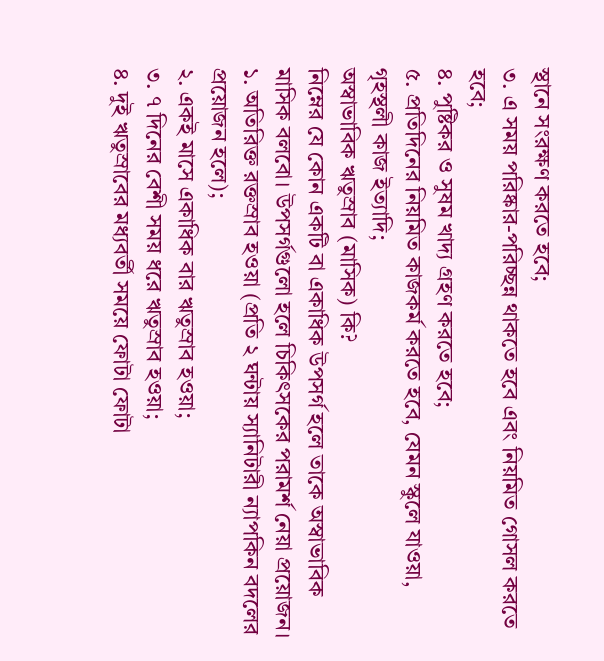স্থানে সংরক্ষণ করতে হবে;
৩. এ সময় পরিষ্কার-পরিচ্ছন্ন থাকতে হবে এবং নিয়মিত গোসল করতে হবে;
৪. পুষ্টিকর ও সুষম খাদ্য গ্রহণ করতে হবে;
৫. প্রতিদিনের নিয়মিত কাজকর্ম করতে হবে, যেমন স্কুলে যাওয়া, গৃহস্থলী কাজ ইত্যাদি;
অস্বাভাবিক ঋতুস্রাব (মাসিক) কি?
নিম্নের যে কোন একটি বা একাধিক উপসর্গ হলে তাকে অস্বাভাবিক মাসিক বলবো। উপসর্গগুলো হলে চিকিৎসকের পরামর্শ নেয়া প্রয়োজন।
১. অতিরিক্ত রক্তস্রাব হওয়া (প্রতি ২ ঘন্টায় স্যানিটারী ন্যাপকিন বদলের প্রয়োজন হলে);
২. একই মাসে একাধিক বার ঋতুস্রাব হওয়া;
৩. ৭ দিনের বেশী সময় ধরে ঋতুস্রাব হওয়া;
৪. দুই ঋতুস্রাবের মধ্যবর্তী সময়ে ফোটা ফোটা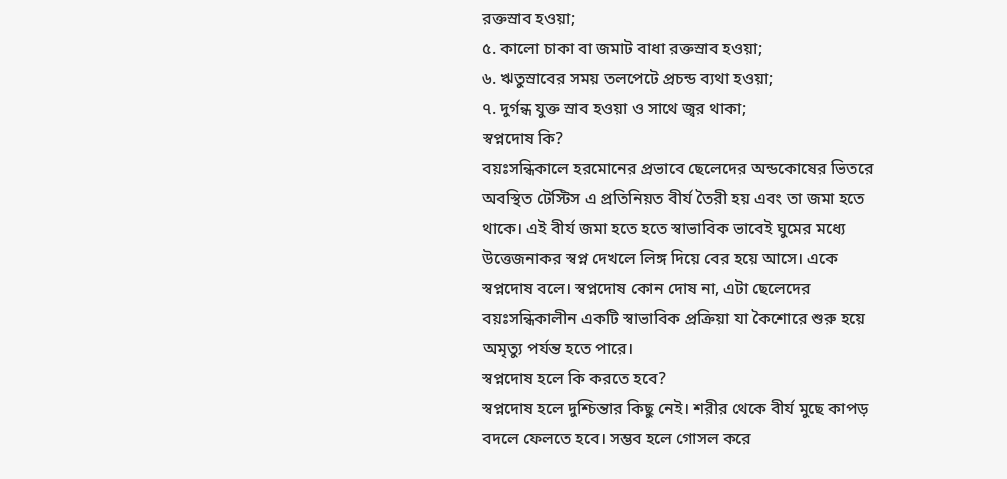রক্তস্রাব হওয়া;
৫. কালো চাকা বা জমাট বাধা রক্তস্রাব হওয়া;
৬. ঋতুস্রাবের সময় তলপেটে প্রচন্ড ব্যথা হওয়া;
৭. দুর্গন্ধ যুক্ত স্রাব হওয়া ও সাথে জ্বর থাকা;
স্বপ্নদোষ কি?
বয়ঃসন্ধিকালে হরমোনের প্রভাবে ছেলেদের অন্ডকোষের ভিতরে অবস্থিত টেস্টিস এ প্রতিনিয়ত বীর্য তৈরী হয় এবং তা জমা হতে থাকে। এই বীর্য জমা হতে হতে স্বাভাবিক ভাবেই ঘুমের মধ্যে উত্তেজনাকর স্বপ্ন দেখলে লিঙ্গ দিয়ে বের হয়ে আসে। একে স্বপ্নদোষ বলে। স্বপ্নদোষ কোন দোষ না, এটা ছেলেদের বয়ঃসন্ধিকালীন একটি স্বাভাবিক প্রক্রিয়া যা কৈশোরে শুরু হয়ে অমৃত্যু পর্যন্ত হতে পারে।
স্বপ্নদোষ হলে কি করতে হবে?
স্বপ্নদোষ হলে দুশ্চিন্তার কিছু নেই। শরীর থেকে বীর্য মুছে কাপড় বদলে ফেলতে হবে। সম্ভব হলে গোসল করে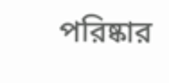পরিষ্কার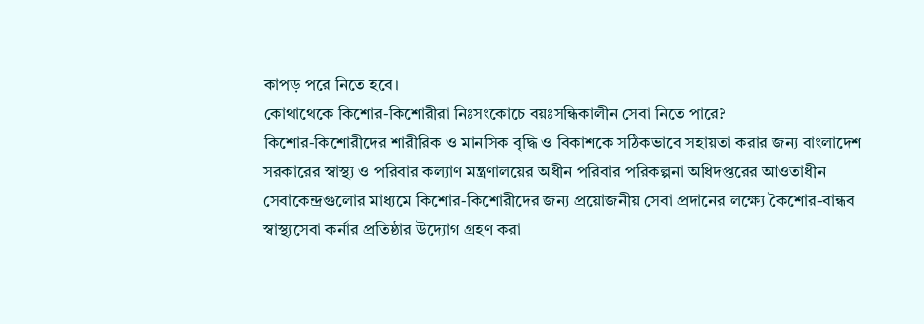কাপড় পরে নিতে হবে।
কোথাথেকে কিশোর-কিশোরীরা নিঃসংকোচে বয়ঃসন্ধিকালীন সেবা নিতে পারে?
কিশোর-কিশোরীদের শারীরিক ও মানসিক বৃদ্ধি ও বিকাশকে সঠিকভাবে সহায়তা করার জন্য বাংলাদেশ সরকারের স্বাস্থ্য ও পরিবার কল্যাণ মন্ত্রণালয়ের অধীন পরিবার পরিকল্পনা অধিদপ্তরের আওতাধীন সেবাকেন্দ্রগুলোর মাধ্যমে কিশোর-কিশোরীদের জন্য প্রয়োজনীয় সেবা প্রদানের লক্ষ্যে কৈশোর-বান্ধব স্বাস্থ্যসেবা কর্নার প্রতিষ্ঠার উদ্যোগ গ্রহণ করা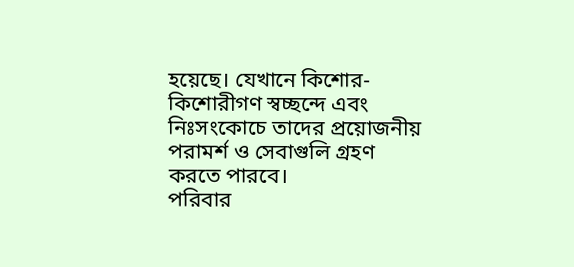হয়েছে। যেখানে কিশোর-কিশোরীগণ স্বচ্ছন্দে এবং নিঃসংকোচে তাদের প্রয়োজনীয় পরামর্শ ও সেবাগুলি গ্রহণ করতে পারবে।
পরিবার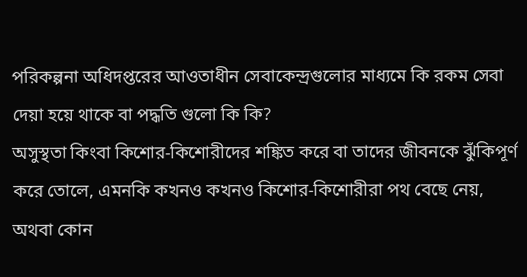পরিকল্পনা অধিদপ্তরের আওতাধীন সেবাকেন্দ্রগুলোর মাধ্যমে কি রকম সেবা দেয়া হয়ে থাকে বা পদ্ধতি গুলো কি কি?
অসুস্থতা কিংবা কিশোর-কিশোরীদের শঙ্কিত করে বা তাদের জীবনকে ঝুঁকিপূর্ণ করে তোলে, এমনকি কখনও কখনও কিশোর-কিশোরীরা পথ বেছে নেয়, অথবা কোন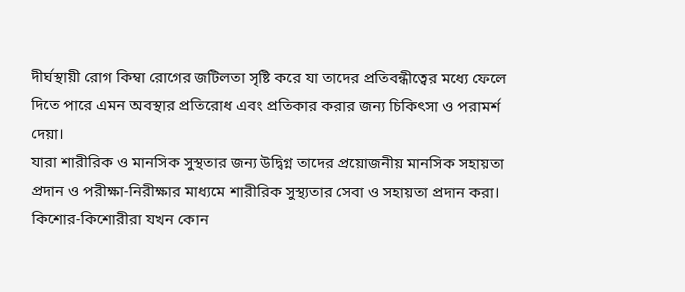দীর্ঘস্থায়ী রোগ কিম্বা রোগের জটিলতা সৃষ্টি করে যা তাদের প্রতিবন্ধীত্বের মধ্যে ফেলে দিতে পারে এমন অবস্থার প্রতিরোধ এবং প্রতিকার করার জন্য চিকিৎসা ও পরামর্শ দেয়া।
যারা শারীরিক ও মানসিক সুস্থতার জন্য উদ্বিগ্ন তাদের প্রয়োজনীয় মানসিক সহায়তা প্রদান ও পরীক্ষা-নিরীক্ষার মাধ্যমে শারীরিক সুস্থ্যতার সেবা ও সহায়তা প্রদান করা।
কিশোর-কিশোরীরা যখন কোন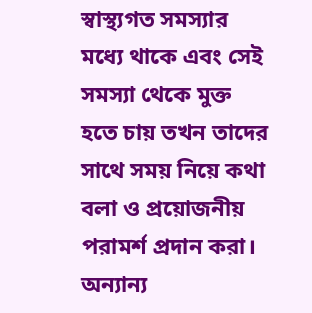স্বাস্থ্যগত সমস্যার মধ্যে থাকে এবং সেই সমস্যা থেকে মুক্ত হতে চায় তখন তাদের সাথে সময় নিয়ে কথা বলা ও প্রয়োজনীয় পরামর্শ প্রদান করা।
অন্যান্য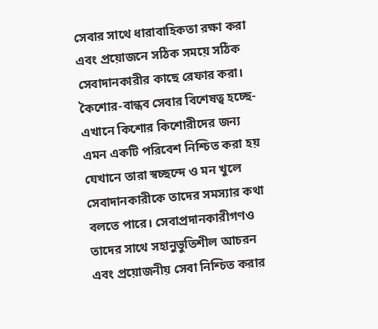সেবার সাথে ধারাবাহিকতা রক্ষা করা এবং প্রয়োজনে সঠিক সময়ে সঠিক সেবাদানকারীর কাছে রেফার করা।
কৈশোর-বান্ধব সেবার বিশেষত্ব হচ্ছে- এখানে কিশোর কিশোরীদের জন্য এমন একটি পরিবেশ নিশ্চিত করা হয় যেখানে তারা স্বচ্ছন্দে ও মন খুলে সেবাদানকারীকে তাদের সমস্যার কথা বলতে পারে। সেবাপ্রদানকারীগণও তাদের সাথে সহানুভুতিশীল আচরন এবং প্রয়োজনীয় সেবা নিশ্চিত করার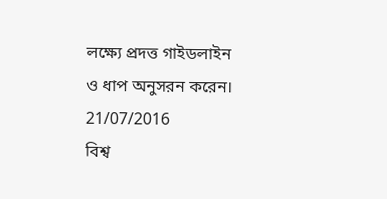লক্ষ্যে প্রদত্ত গাইডলাইন ও ধাপ অনুসরন করেন।
21/07/2016
বিশ্ব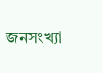জনসংখ্যা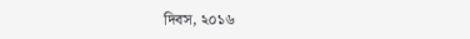দিবস, ২০১৬